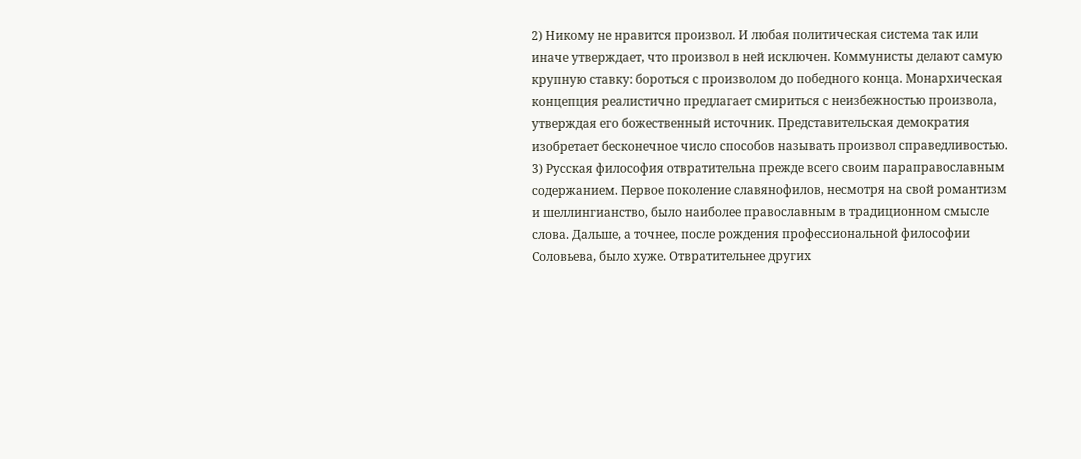2) Никому не нравится произвол. И любая политическая система так или иначе утверждает, что произвол в ней исключен. Коммунисты делают самую крупную ставку: бороться с произволом до победного конца. Монархическая концепция реалистично предлагает смириться с неизбежностью произвола, утверждая его божественный источник. Представительская демократия изобретает бесконечное число способов называть произвол справедливостью.
3) Русская философия отвратительна прежде всего своим параправославным содержанием. Первое поколение славянофилов, несмотря на свой романтизм и шеллингианство, было наиболее православным в традиционном смысле слова. Дальше, а точнее, после рождения профессиональной философии Соловьева, было хуже. Отвратительнее других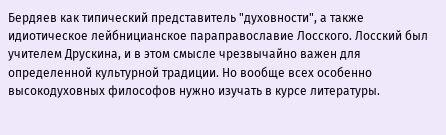Бердяев как типический представитель "духовности", а также идиотическое лейбницианское параправославие Лосского. Лосский был учителем Друскина, и в этом смысле чрезвычайно важен для определенной культурной традиции. Но вообще всех особенно высокодуховных философов нужно изучать в курсе литературы.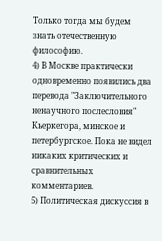Только тогда мы будем знать отечественную философию.
4) В Москве практически одновременно появились два перевода "Заключительного ненаучного послесловия" Кьеркегора, минское и петербургское. Пока не видел никаких критических и сравнительных комментариев.
5) Политическая дискуссия в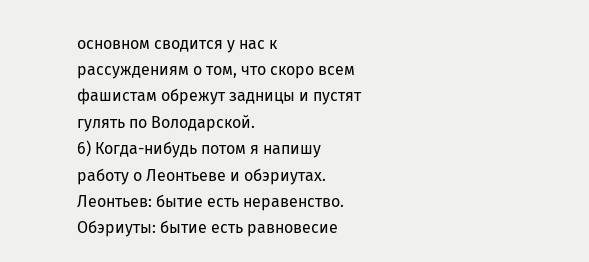основном сводится у нас к рассуждениям о том, что скоро всем фашистам обрежут задницы и пустят гулять по Володарской.
6) Когда-нибудь потом я напишу работу о Леонтьеве и обэриутах. Леонтьев: бытие есть неравенство. Обэриуты: бытие есть равновесие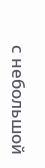с небольшой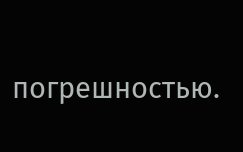погрешностью.